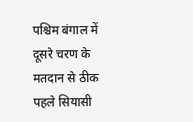पश्चिम बंगाल में दूसरे चरण के मतदान से ठीक पहले सियासी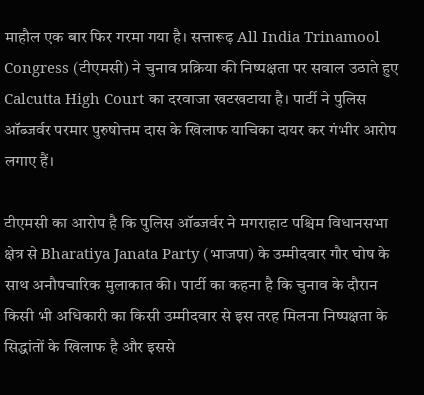माहौल एक बार फिर गरमा गया है। सत्तारूढ़ All India Trinamool Congress (टीएमसी) ने चुनाव प्रक्रिया की निष्पक्षता पर सवाल उठाते हुए Calcutta High Court का दरवाजा खटखटाया है। पार्टी ने पुलिस ऑब्जर्वर परमार पुरुषोत्तम दास के खिलाफ याचिका दायर कर गंभीर आरोप लगाए हैं।

टीएमसी का आरोप है कि पुलिस ऑब्जर्वर ने मगराहाट पश्चिम विधानसभा क्षेत्र से Bharatiya Janata Party (भाजपा) के उम्मीदवार गौर घोष के साथ अनौपचारिक मुलाकात की। पार्टी का कहना है कि चुनाव के दौरान किसी भी अधिकारी का किसी उम्मीदवार से इस तरह मिलना निष्पक्षता के सिद्धांतों के खिलाफ है और इससे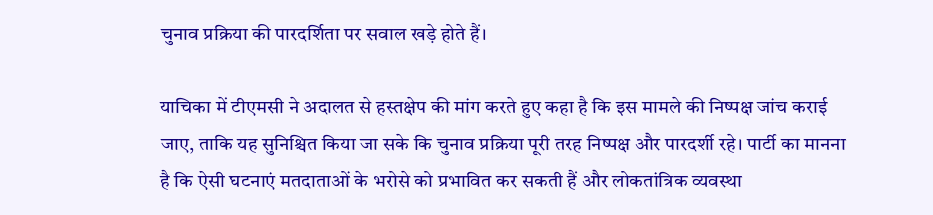चुनाव प्रक्रिया की पारदर्शिता पर सवाल खड़े होते हैं।

याचिका में टीएमसी ने अदालत से हस्तक्षेप की मांग करते हुए कहा है कि इस मामले की निष्पक्ष जांच कराई जाए, ताकि यह सुनिश्चित किया जा सके कि चुनाव प्रक्रिया पूरी तरह निष्पक्ष और पारदर्शी रहे। पार्टी का मानना है कि ऐसी घटनाएं मतदाताओं के भरोसे को प्रभावित कर सकती हैं और लोकतांत्रिक व्यवस्था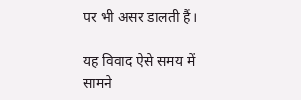पर भी असर डालती हैं।

यह विवाद ऐसे समय में सामने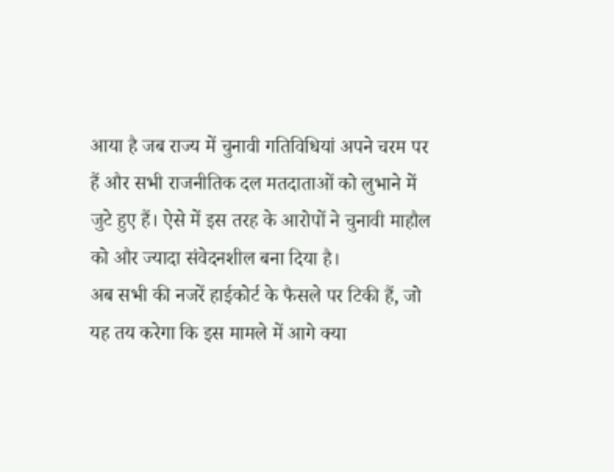आया है जब राज्य में चुनावी गतिविधियां अपने चरम पर हैं और सभी राजनीतिक दल मतदाताओं को लुभाने में जुटे हुए हैं। ऐसे में इस तरह के आरोपों ने चुनावी माहौल को और ज्यादा संवेदनशील बना दिया है।
अब सभी की नजरें हाईकोर्ट के फैसले पर टिकी हैं, जो यह तय करेगा कि इस मामले में आगे क्या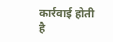कार्रवाई होती है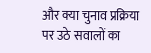और क्या चुनाव प्रक्रिया पर उठे सवालों का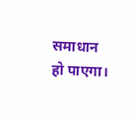समाधान हो पाएगा।